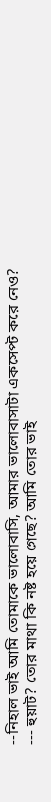--নিহাল ভাই আমি তোমাকে ভালোবাসি, আমার ভালোবাসাটা একসেপ্ট করে নেও?
--- হুয়াট? তোর মাথা কি নষ্ট হয়ে গেছে? আমি তোর ভাই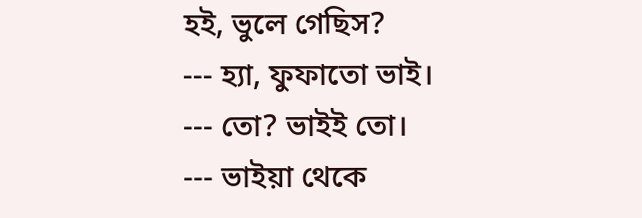হই, ভুলে গেছিস?
--- হ্যা, ফুফাতো ভাই।
--- তো? ভাইই তো।
--- ভাইয়া থেকে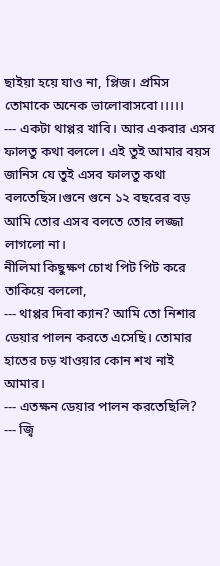ছাইয়া হয়ে যাও না, প্লিজ। প্রমিস তোমাকে অনেক ভালোবাসবো।।।।।
--- একটা থাপ্পর খাবি। আর একবার এসব ফালতু কথা বললে। এই তুই আমার বয়স জানিস যে তুই এসব ফালতু কথা বলতেছিস।গুনে গুনে ১২ বছরের বড় আমি তোর এসব বলতে তোর লজ্জা লাগলো না।
নীলিমা কিছুক্ষণ চোখ পিট পিট করে তাকিয়ে বললো,
--- থাপ্পর দিবা ক্যান? আমি তো নিশার ডেয়ার পালন করতে এসেছি। তোমার হাতের চড় খাওয়ার কোন শখ নাই আমার।
--- এতক্ষন ডেয়ার পালন করতেছিলি?
--- জ্বি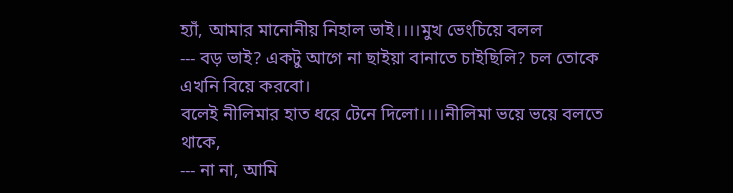হ্যাঁ, আমার মানোনীয় নিহাল ভাই।।।।মুখ ভেংচিয়ে বলল
--- বড় ভাই? একটু আগে না ছাইয়া বানাতে চাইছিলি? চল তোকে এখনি বিয়ে করবো।
বলেই নীলিমার হাত ধরে টেনে দিলো।।।।নীলিমা ভয়ে ভয়ে বলতে থাকে,
--- না না, আমি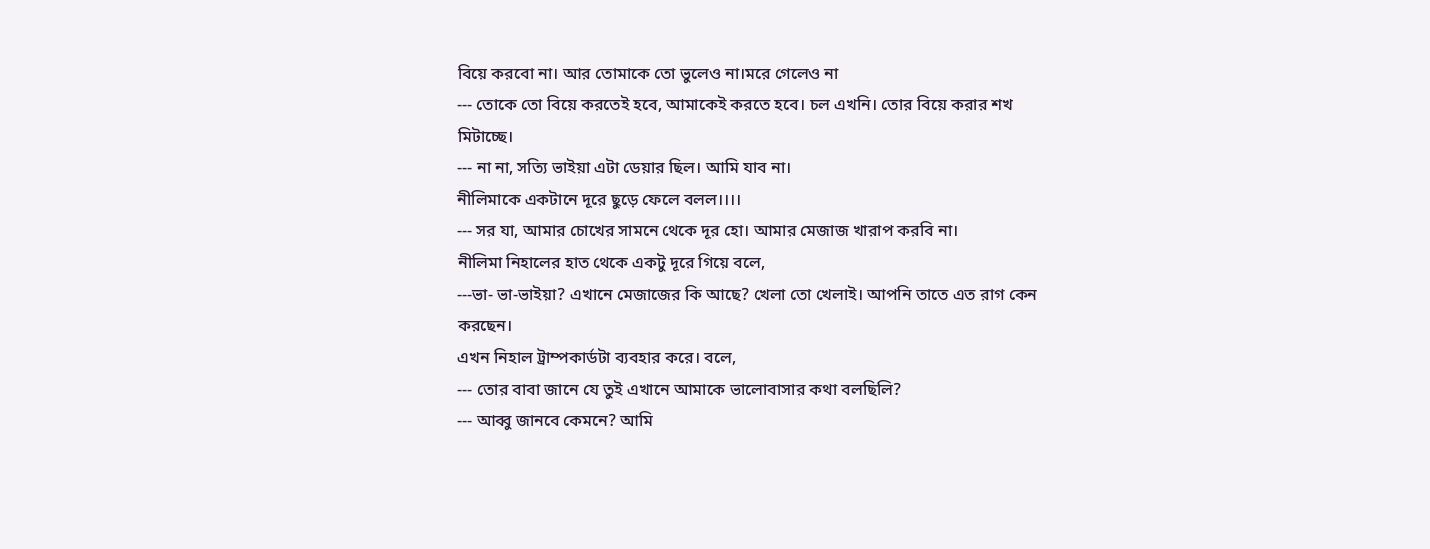বিয়ে করবো না। আর তোমাকে তো ভুলেও না।মরে গেলেও না
--- তোকে তো বিয়ে করতেই হবে, আমাকেই করতে হবে। চল এখনি। তোর বিয়ে করার শখ মিটাচ্ছে।
--- না না, সত্যি ভাইয়া এটা ডেয়ার ছিল। আমি যাব না।
নীলিমাকে একটানে দূরে ছুড়ে ফেলে বলল।।।।
--- সর যা, আমার চোখের সামনে থেকে দূর হো। আমার মেজাজ খারাপ করবি না।
নীলিমা নিহালের হাত থেকে একটু দূরে গিয়ে বলে,
---ভা- ভা-ভাইয়া? এখানে মেজাজের কি আছে? খেলা তো খেলাই। আপনি তাতে এত রাগ কেন করছেন।
এখন নিহাল ট্রাম্পকার্ডটা ব্যবহার করে। বলে,
--- তোর বাবা জানে যে তুই এখানে আমাকে ভালোবাসার কথা বলছিলি?
--- আব্বু জানবে কেমনে? আমি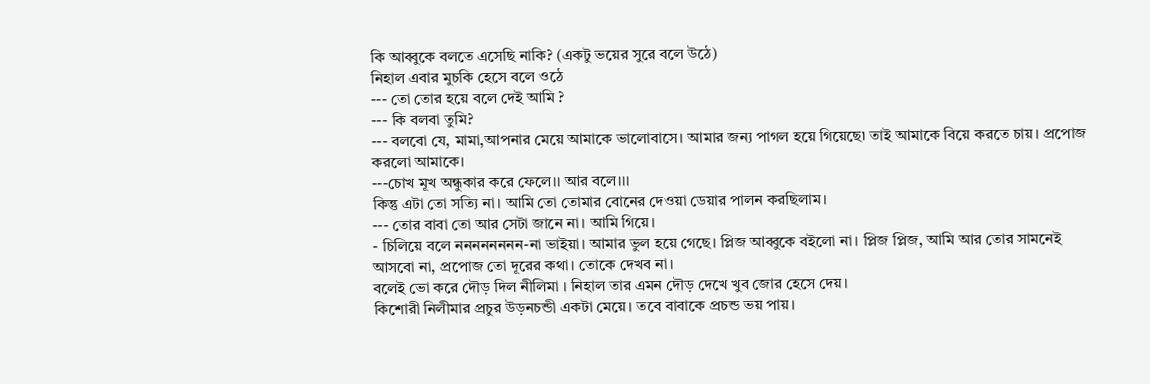কি আব্বুকে বলতে এসেছি নাকি? (একটু ভয়ের সুরে বলে উঠে)
নিহাল এবার মুচকি হেসে বলে ওঠে
--- তো তোর হয়ে বলে দেই আমি ?
--- কি বলবা তুমি?
--- বলবো যে, মামা,আপনার মেয়ে আমাকে ভালোবাসে। আমার জন্য পাগল হয়ে গিয়েছে৷ তাই আমাকে বিয়ে করতে চায়। প্রপোজ করলো আমাকে।
---চোখ মূখ অন্ধুকার করে ফেলে।। আর বলে।।।
কিন্তু এটা তো সত্যি না। আমি তো তোমার বোনের দেওয়া ডেয়ার পালন করছিলাম।
--- তোর বাবা তো আর সেটা জানে না। আমি গিয়ে।
- চিলিয়ে বলে নননননননন-না ভাইয়া। আমার ভুল হয়ে গেছে। প্লিজ আব্বুকে বইলো না। প্লিজ প্লিজ, আমি আর তোর সামনেই আসবো না, প্রপোজ তো দূরের কথা। তোকে দেখব না।
বলেই ভো করে দৌড় দিল নীলিমা । নিহাল তার এমন দৌড় দেখে খুব জোর হেসে দেয়।
কিশোরী নিলীমার প্রচুর উড়নচন্ডী একটা মেয়ে। তবে বাবাকে প্রচন্ড ভয় পায়।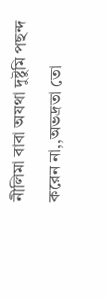নীলিমা বাবা অযথা দুষ্টুমি পছন্দ করেন না,,অভদ্রতা তো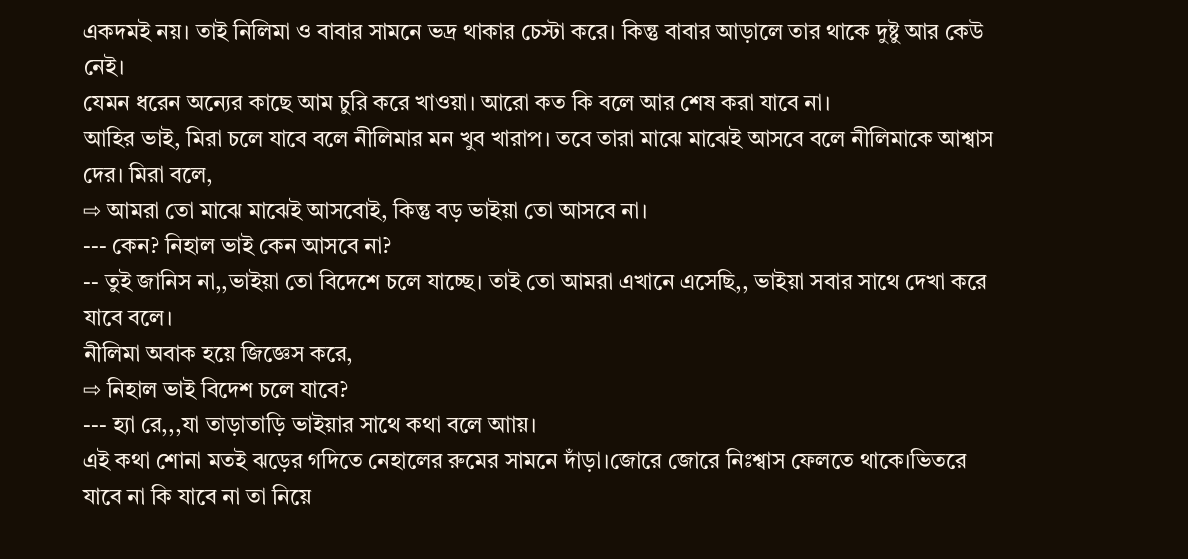একদমই নয়। তাই নিলিমা ও বাবার সামনে ভদ্র থাকার চেস্টা করে। কিন্তু বাবার আড়ালে তার থাকে দুষ্টু আর কেউ নেই।
যেমন ধরেন অন্যের কাছে আম চুরি করে খাওয়া। আরো কত কি বলে আর শেষ করা যাবে না।
আহির ভাই, মিরা চলে যাবে বলে নীলিমার মন খুব খারাপ। তবে তারা মাঝে মাঝেই আসবে বলে নীলিমাকে আশ্বাস দের। মিরা বলে,
⇨ আমরা তো মাঝে মাঝেই আসবোই, কিন্তু বড় ভাইয়া তো আসবে না।
--- কেন? নিহাল ভাই কেন আসবে না?
-- তুই জানিস না,,ভাইয়া তো বিদেশে চলে যাচ্ছে। তাই তো আমরা এখানে এসেছি,, ভাইয়া সবার সাথে দেখা করে যাবে বলে।
নীলিমা অবাক হয়ে জিজ্ঞেস করে,
⇨ নিহাল ভাই বিদেশ চলে যাবে?
--- হ্যা রে,,,যা তাড়াতাড়ি ভাইয়ার সাথে কথা বলে আায়।
এই কথা শোনা মতই ঝড়ের গদিতে নেহালের রুমের সামনে দাঁড়া।জোরে জোরে নিঃশ্বাস ফেলতে থাকে।ভিতরে যাবে না কি যাবে না তা নিয়ে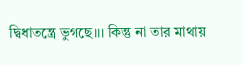দ্বিধাতন্ত্রে ভুগছে।।। কিন্তু না তার মাথায়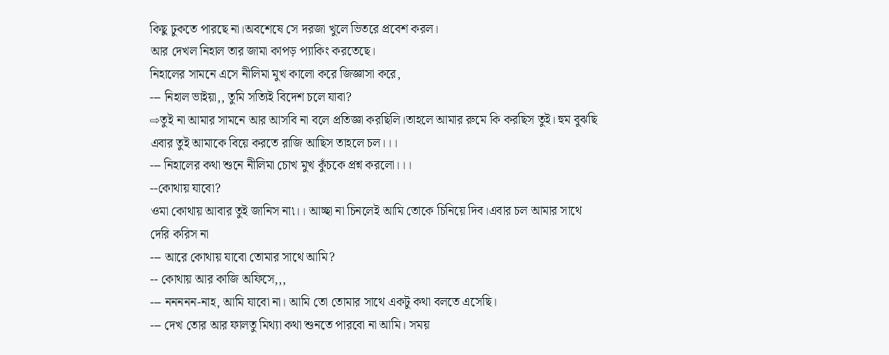কিছু ঢুকতে পারছে না।অবশেষে সে দরজা খুলে ভিতরে প্রবেশ করল।
আর দেখল নিহাল তার জামা কাপড় প্যাকিং করতেছে।
নিহালের সামনে এসে নীলিমা মুখ কালো করে জিজ্ঞাসা করে,
--- নিহাল ভাইয়া,, তুমি সত্যিই বিদেশ চলে যাবা?
⇨তুই না আমার সামনে আর আসবি না বলে প্রতিজ্ঞা করছিলি।তাহলে আমার রুমে কি করছিস তুই। হুম বুঝছি এবার তুই আমাকে বিয়ে করতে রাজি আছিস তাহলে চল।।।
--- নিহালের কথা শুনে নীলিমা চোখ মুখ কুঁচকে প্রশ্ন করলো।।।
--কোথায় যাবো?
ওমা কোথায় আবার তুই জানিস না৷।। আচ্ছা না চিনলেই আমি তোকে চিনিয়ে দিব।এবার চল আমার সাথে দেরি করিস না
--- আরে কোথায় যাবো তোমার সাথে আমি?
-- কোথায় আর কাজি অফিসে,,,
--- ননননন-নাহ, আমি যাবো না। আমি তো তোমার সাথে একটু কথা বলতে এসেছি।
--- দেখ তোর আর ফালতু মিথ্যা কথা শুনতে পারবো না আমি। সময়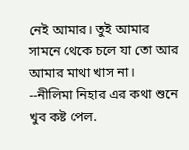নেই আমার। তুই আমার সামনে থেকে চলে যা তো আর আমার মাথা খাস না।
--নীলিমা নিহার এর কথা শুনে খুব কষ্ট পেল.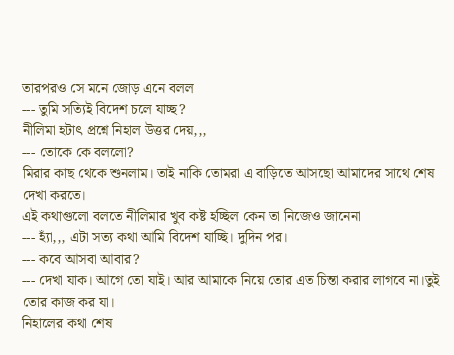তারপরও সে মনে জোড় এনে বলল
--- তুমি সত্যিই বিদেশ চলে যাচ্ছ?
নীলিমা হটাৎ প্রশ্নে নিহাল উত্তর দেয়,,,
--- তোকে কে বললো?
মিরার কাছ থেকে শুনলাম। তাই নাকি তোমরা এ বাড়িতে আসছো আমাদের সাথে শেষ দেখা করতে।
এই কথাগুলো বলতে নীলিমার খুব কষ্ট হচ্ছিল কেন তা নিজেও জানেনা
--- হ্যাঁ,,, এটা সত্য কথা আমি বিদেশ যাচ্ছি। দুদিন পর।
--- কবে আসবা আবার?
--- দেখা যাক। আগে তো যাই। আর আমাকে নিয়ে তোর এত চিন্তা করার লাগবে না।তুই তোর কাজ কর যা।
নিহালের কথা শেষ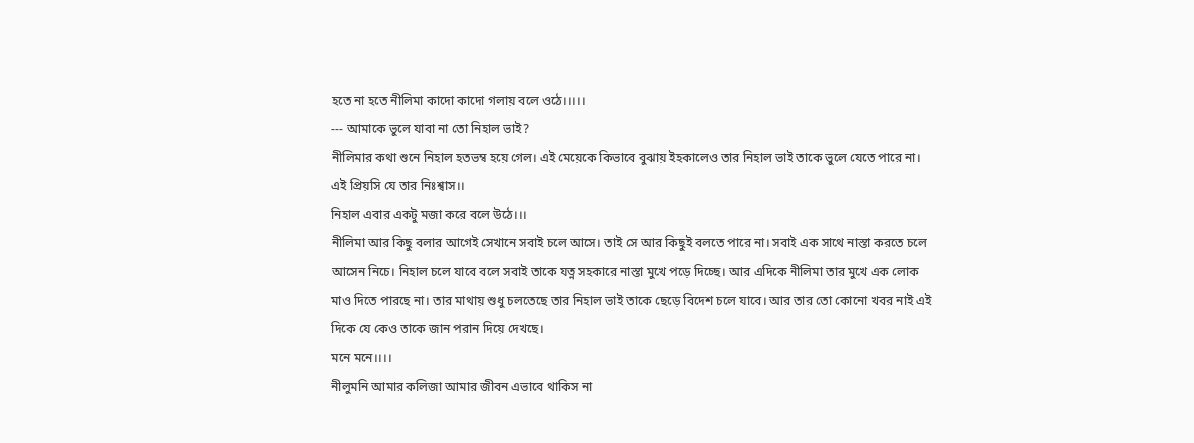হতে না হতে নীলিমা কাদো কাদো গলায় বলে ওঠে।।।।।
--- আমাকে ভুলে যাবা না তো নিহাল ভাই?
নীলিমার কথা শুনে নিহাল হতভম্ব হয়ে গেল। এই মেয়েকে কিভাবে বুঝায় ইহকালেও তার নিহাল ভাই তাকে ভুলে যেতে পারে না। এই প্রিয়সি যে তার নিঃশ্বাস।।
নিহাল এবার একটু মজা করে বলে উঠে।।।
নীলিমা আর কিছু বলার আগেই সেখানে সবাই চলে আসে। তাই সে আর কিছুই বলতে পারে না। সবাই এক সাথে নাস্তা করতে চলে আসেন নিচে। নিহাল চলে যাবে বলে সবাই তাকে যত্ন সহকারে নাস্তা মুখে পড়ে দিচ্ছে। আর এদিকে নীলিমা তার মুখে এক লোক মাও দিতে পারছে না। তার মাথায় শুধু চলতেছে তার নিহাল ভাই তাকে ছেড়ে বিদেশ চলে যাবে। আর তার তো কোনো খবর নাই এই দিকে যে কেও তাকে জান পরান দিয়ে দেখছে।
মনে মনে।।।।
নীলুমনি আমার কলিজা আমার জীবন এভাবে থাকিস না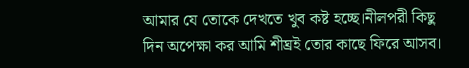আমার যে তোকে দেখতে খুব কষ্ট হচ্ছে।নীলপরী কিছু দিন অপেক্ষা কর আমি শীঘ্রই তোর কাছে ফিরে আসব।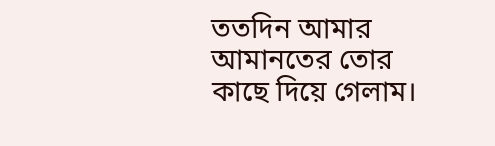ততদিন আমার আমানতের তোর কাছে দিয়ে গেলাম।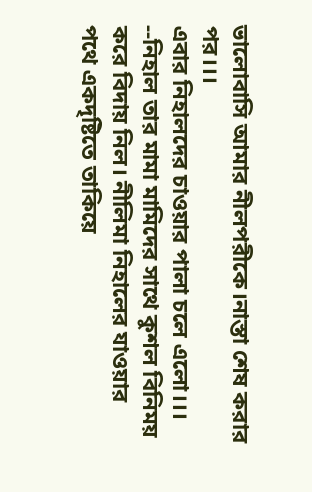ভালোবাসি আমার নীলপরীকে।নাস্তা শেষ করার পর।।।
এবার নিহালদের চাওয়ার পালা চলে এলো।।।
--নিহাল তার মামা মামিদের সাথে কুশল বিনিময় করে বিদায় নিল। নীলিমা নিহালের যাওয়ার পথে একদৃষ্টিতে তাকিয়ে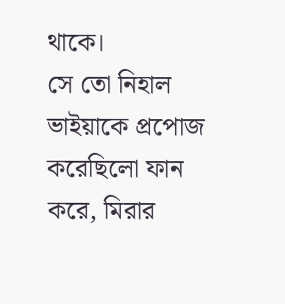থাকে।
সে তো নিহাল ভাইয়াকে প্রপোজ করেছিলো ফান করে, মিরার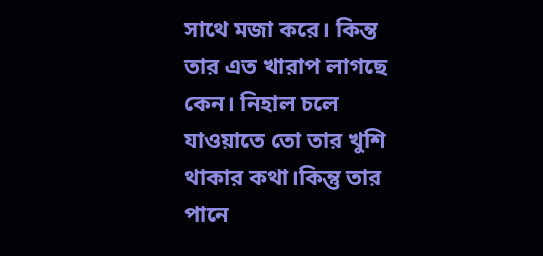সাথে মজা করে। কিন্ত তার এত খারাপ লাগছে কেন। নিহাল চলে যাওয়াতে তো তার খুশি থাকার কথা।কিন্তু তার পানে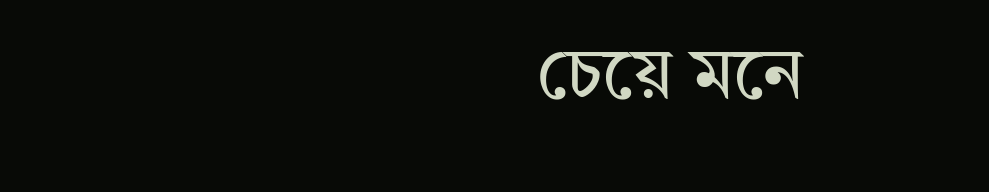চেয়ে মনে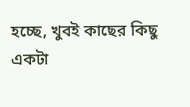হচ্ছে, খুবই কাছের কিছু একটা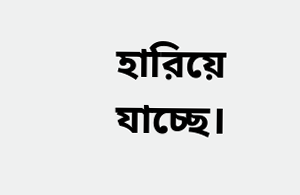হারিয়ে যাচ্ছে।